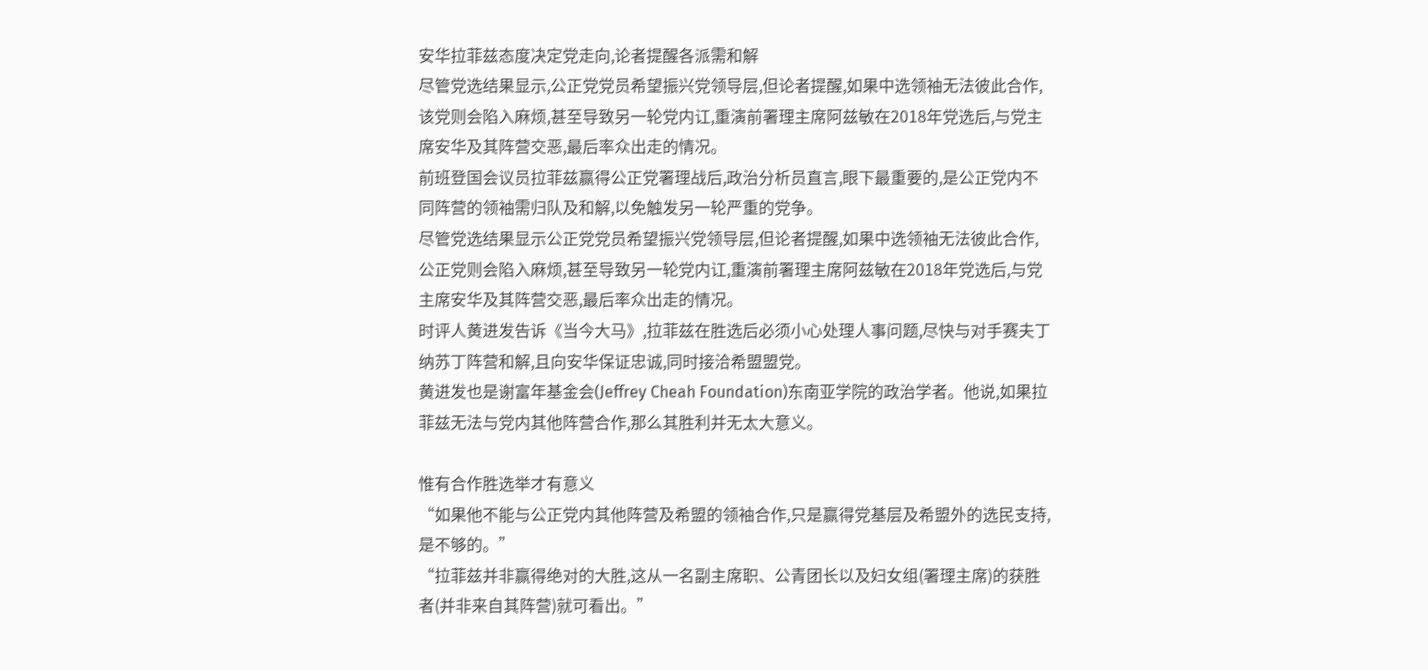安华拉菲兹态度决定党走向,论者提醒各派需和解
尽管党选结果显示,公正党党员希望振兴党领导层,但论者提醒,如果中选领袖无法彼此合作,该党则会陷入麻烦,甚至导致另一轮党内讧,重演前署理主席阿兹敏在2018年党选后,与党主席安华及其阵营交恶,最后率众出走的情况。
前班登国会议员拉菲兹赢得公正党署理战后,政治分析员直言,眼下最重要的,是公正党内不同阵营的领袖需归队及和解,以免触发另一轮严重的党争。
尽管党选结果显示公正党党员希望振兴党领导层,但论者提醒,如果中选领袖无法彼此合作,公正党则会陷入麻烦,甚至导致另一轮党内讧,重演前署理主席阿兹敏在2018年党选后,与党主席安华及其阵营交恶,最后率众出走的情况。
时评人黄进发告诉《当今大马》,拉菲兹在胜选后必须小心处理人事问题,尽快与对手赛夫丁纳苏丁阵营和解,且向安华保证忠诚,同时接洽希盟盟党。
黄进发也是谢富年基金会(Jeffrey Cheah Foundation)东南亚学院的政治学者。他说,如果拉菲兹无法与党内其他阵营合作,那么其胜利并无太大意义。

惟有合作胜选举才有意义
“如果他不能与公正党内其他阵营及希盟的领袖合作,只是赢得党基层及希盟外的选民支持,是不够的。”
“拉菲兹并非赢得绝对的大胜,这从一名副主席职、公青团长以及妇女组(署理主席)的获胜者(并非来自其阵营)就可看出。”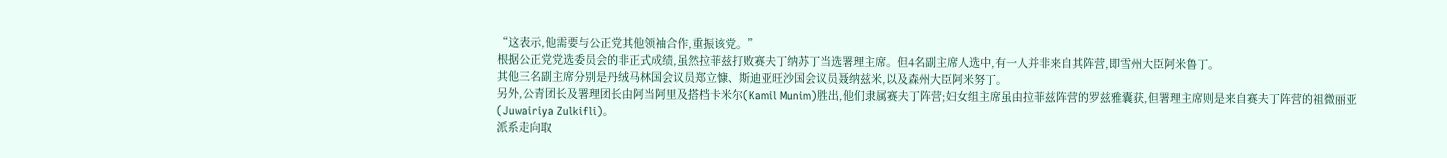“这表示,他需要与公正党其他领袖合作,重振该党。”
根据公正党党选委员会的非正式成绩,虽然拉菲兹打败赛夫丁纳苏丁当选署理主席。但4名副主席人选中,有一人并非来自其阵营,即雪州大臣阿米鲁丁。
其他三名副主席分别是丹绒马林国会议员郑立慷、斯迪亚旺沙国会议员聂纳兹米,以及森州大臣阿米努丁。
另外,公青团长及署理团长由阿当阿里及搭档卡米尔(Kamil Munim)胜出,他们隶属赛夫丁阵营;妇女组主席虽由拉菲兹阵营的罗兹雅囊获,但署理主席则是来自赛夫丁阵营的祖微丽亚(Juwairiya Zulkifli)。
派系走向取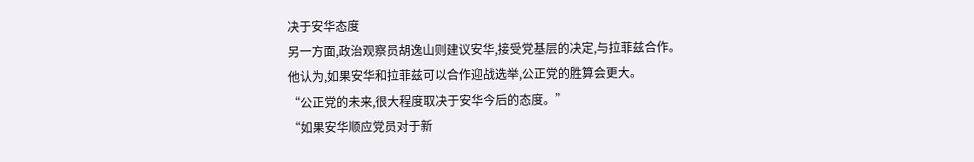决于安华态度
另一方面,政治观察员胡逸山则建议安华,接受党基层的决定,与拉菲兹合作。
他认为,如果安华和拉菲兹可以合作迎战选举,公正党的胜算会更大。
“公正党的未来,很大程度取决于安华今后的态度。”
“如果安华顺应党员对于新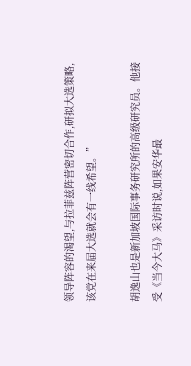领导阵容的渴望,与拉菲兹阵营密切合作,研拟大选策略,该党在来届大选就会有一线希望。”

胡逸山也是新加坡国际事务研究所的高级研究员。他接受《当今大马》采访时说,如果安华最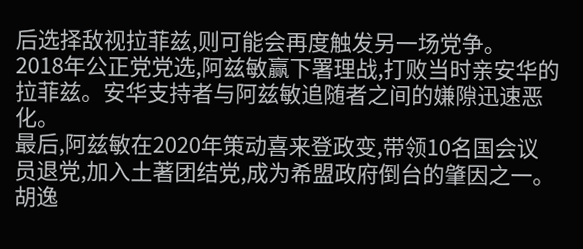后选择敌视拉菲兹,则可能会再度触发另一场党争。
2018年公正党党选,阿兹敏赢下署理战,打败当时亲安华的拉菲兹。安华支持者与阿兹敏追随者之间的嫌隙迅速恶化。
最后,阿兹敏在2020年策动喜来登政变,带领10名国会议员退党,加入土著团结党,成为希盟政府倒台的肇因之一。
胡逸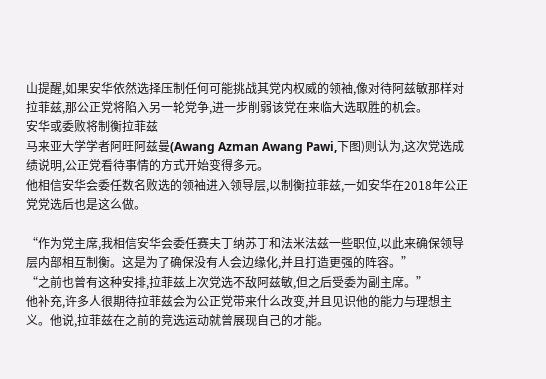山提醒,如果安华依然选择压制任何可能挑战其党内权威的领袖,像对待阿兹敏那样对拉菲兹,那公正党将陷入另一轮党争,进一步削弱该党在来临大选取胜的机会。
安华或委败将制衡拉菲兹
马来亚大学学者阿旺阿兹曼(Awang Azman Awang Pawi,下图)则认为,这次党选成绩说明,公正党看待事情的方式开始变得多元。
他相信安华会委任数名败选的领袖进入领导层,以制衡拉菲兹,一如安华在2018年公正党党选后也是这么做。

“作为党主席,我相信安华会委任赛夫丁纳苏丁和法米法兹一些职位,以此来确保领导层内部相互制衡。这是为了确保没有人会边缘化,并且打造更强的阵容。”
“之前也曾有这种安排,拉菲兹上次党选不敌阿兹敏,但之后受委为副主席。”
他补充,许多人很期待拉菲兹会为公正党带来什么改变,并且见识他的能力与理想主义。他说,拉菲兹在之前的竞选运动就曾展现自己的才能。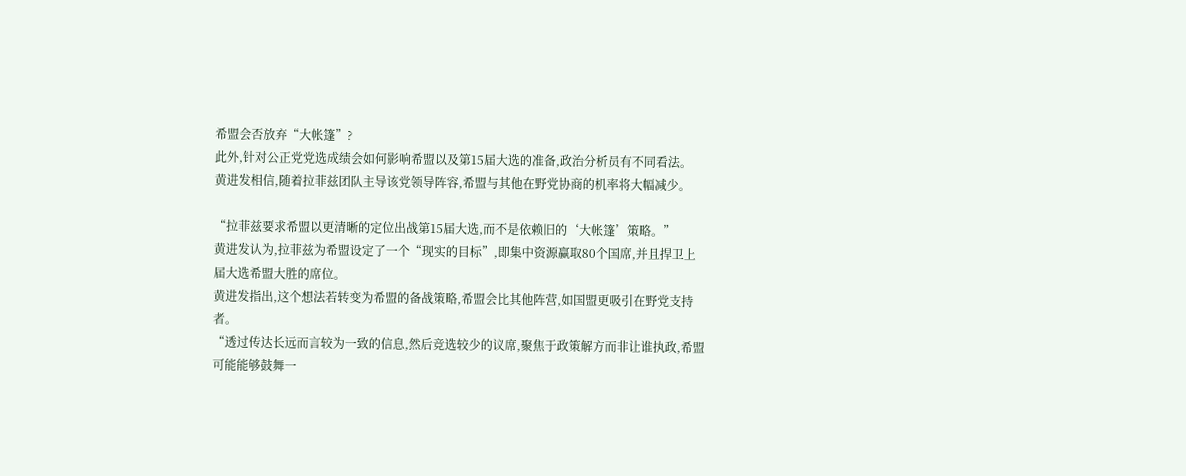希盟会否放弃“大帐篷”?
此外,针对公正党党选成绩会如何影响希盟以及第15届大选的准备,政治分析员有不同看法。
黄进发相信,随着拉菲兹团队主导该党领导阵容,希盟与其他在野党协商的机率将大幅减少。

“拉菲兹要求希盟以更清晰的定位出战第15届大选,而不是依赖旧的‘大帐篷’策略。”
黄进发认为,拉菲兹为希盟设定了一个“现实的目标”,即集中资源赢取80个国席,并且捍卫上届大选希盟大胜的席位。
黄进发指出,这个想法若转变为希盟的备战策略,希盟会比其他阵营,如国盟更吸引在野党支持者。
“透过传达长远而言较为一致的信息,然后竞选较少的议席,聚焦于政策解方而非让谁执政,希盟可能能够鼓舞一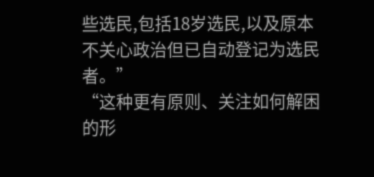些选民,包括18岁选民,以及原本不关心政治但已自动登记为选民者。”
“这种更有原则、关注如何解困的形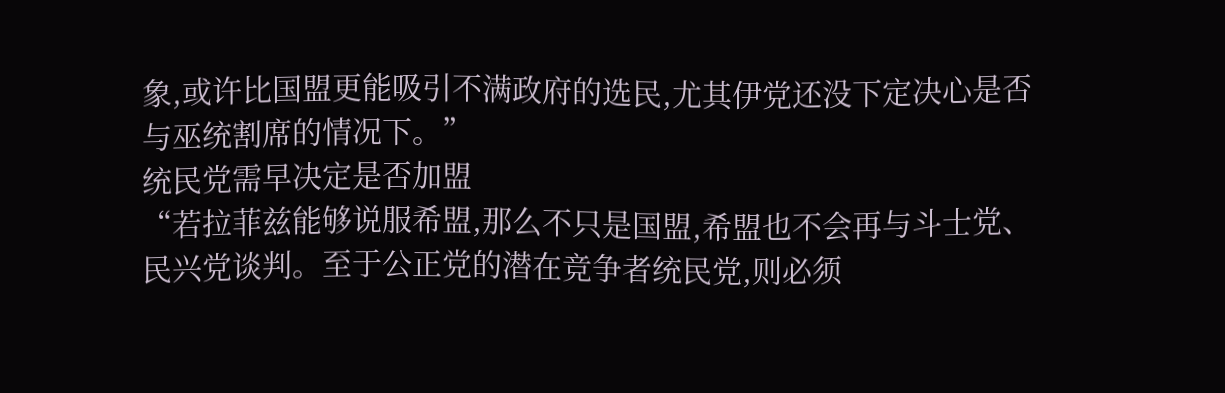象,或许比国盟更能吸引不满政府的选民,尤其伊党还没下定决心是否与巫统割席的情况下。”
统民党需早决定是否加盟
“若拉菲兹能够说服希盟,那么不只是国盟,希盟也不会再与斗士党、民兴党谈判。至于公正党的潜在竞争者统民党,则必须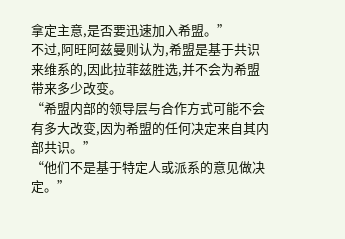拿定主意,是否要迅速加入希盟。”
不过,阿旺阿兹曼则认为,希盟是基于共识来维系的,因此拉菲兹胜选,并不会为希盟带来多少改变。
“希盟内部的领导层与合作方式可能不会有多大改变,因为希盟的任何决定来自其内部共识。”
“他们不是基于特定人或派系的意见做决定。”